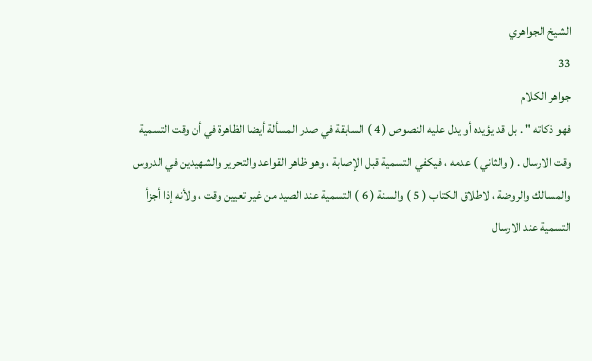الشيخ الجواهري
33
جواهر الكلام
فهو ذكاته " . بل قد يؤيده أو يدل عليه النصوص ( 4 ) السابقة في صدر المسألة أيضا الظاهرة في أن وقت التسمية وقت الارسال . ( والثاني ) عدمه ، فيكفي التسمية قبل الإصابة ، وهو ظاهر القواعد والتحرير والشهيدين في الدروس والمسالك والروضة ، لاطلاق الكتاب ( 5 ) والسنة ( 6 ) التسمية عند الصيد من غير تعيين وقت ، ولأنه إذا أجزأ التسمية عند الارسال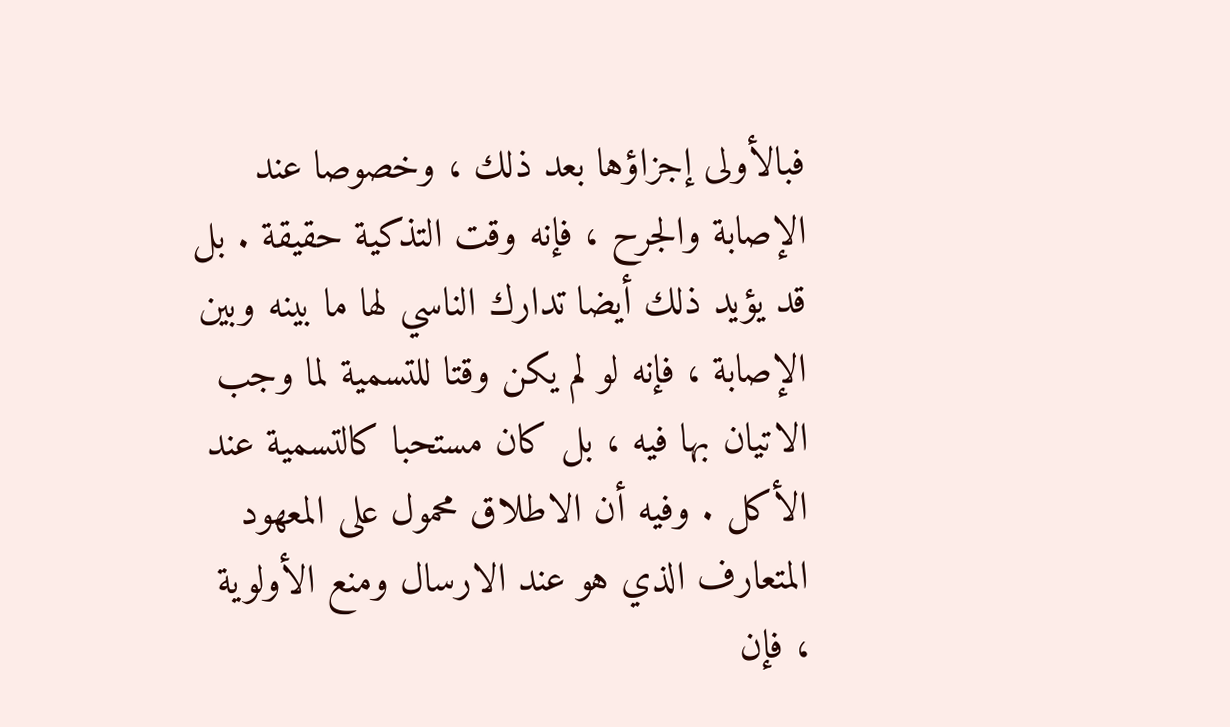فبالأولى إجزاؤها بعد ذلك ، وخصوصا عند الإصابة والجرح ، فإنه وقت التذكية حقيقة . بل قد يؤيد ذلك أيضا تدارك الناسي لها ما بينه وبين الإصابة ، فإنه لو لم يكن وقتا للتسمية لما وجب الاتيان بها فيه ، بل كان مستحبا كالتسمية عند الأكل . وفيه أن الاطلاق محمول على المعهود المتعارف الذي هو عند الارسال ومنع الأولوية ، فإن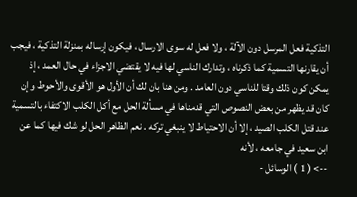التذكية فعل المرسل دون الآلة ، ولا فعل له سوى الارسال ، فيكون إرساله بمنزلة التذكية ، فيجب أن يقارنها التسمية كما ذكرناه ، وتدارك الناسي لها فيه لا يقتضي الاجزاء في حال العمد ، إذ يمكن كون ذلك وقتا للناسي دون العامد . ومن هنا بان لك أن الأول هو الأقوى والأحوط وإن كان قد يظهر من بعض النصوص التي قدمناها في مسألة الحل مع أكل الكلب الاكتفاء بالتسمية عند قتل الكلب الصيد ، إلا أن الاحتياط لا ينبغي تركه . نعم الظاهر الحل لو شك فيها كما عن ابن سعيد في جامعه ، لأنه
--> ( 1 ) الوسائل -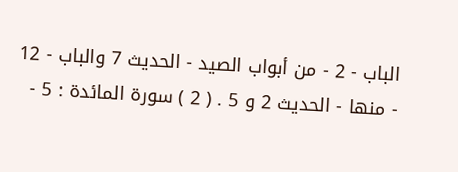الباب - 2 - من أبواب الصيد - الحديث 7 والباب - 12 - منها - الحديث 2 و 5 . ( 2 ) سورة المائدة : 5 -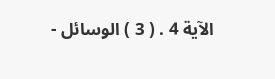الآية 4 . ( 3 ) الوسائل -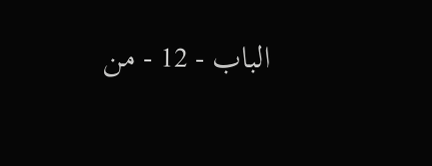الباب - 12 - من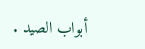أبواب الصيد .